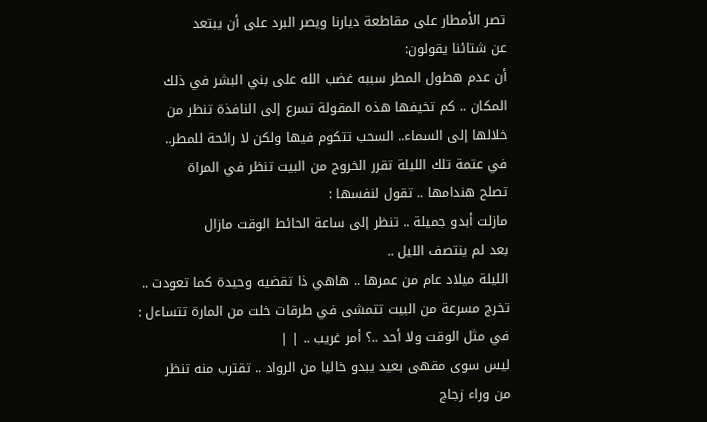تصر الأمطار على مقاطعة ديارنا ويصر البرد على أن يبتعد
عن شتائنا يقولون:
أن عدم هطول المطر سببه غضب الله على بني البشر في ذلك
المكان .. كم تخيفها هذه المقولة تسرع إلى النافذة تنظر من
خلالها إلى السماء.. السحب تتكوم فيها ولكن لا رائحة للمطر..
في عتمة تلك الليلة تقرر الخروج من البيت تنظر في المراة
تصلح هندامها .. تقول لنفسها :
مازلت أبدو جميلة .. تنظر إلى ساعة الحائط الوقت مازال
بعد لم ينتصف الليل ..
الليلة ميلاد عام من عمرها .. هاهي ذا تقضيه وحيدة كما تعودت ..
تخرج مسرعة من البيت تتمشى في طرقات خلت من المارة تتساءل :
في مثل الوقت ولا أحد ..؟ أمر غريب .. | |
ليس سوى مقهى بعيد يبدو خاليا من الرواد .. تقترب منه تنظر
من وراء زجاج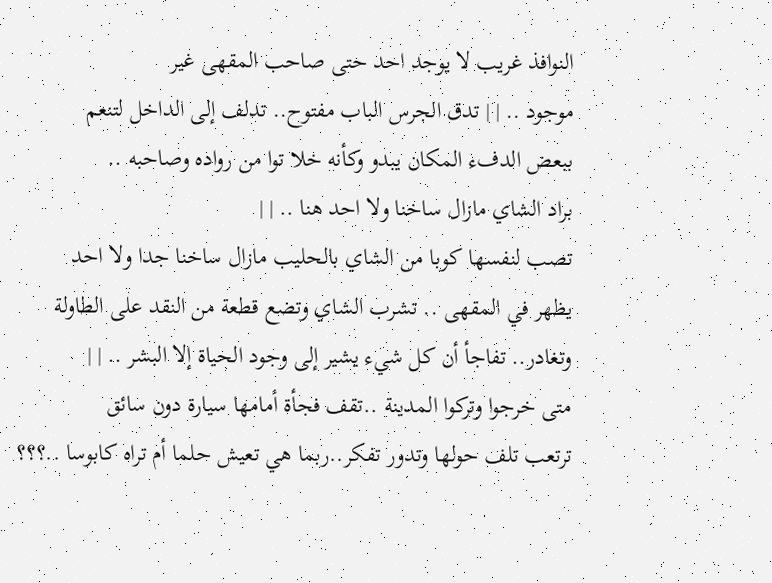النوافذ غريب لا يوجد احد حتى صاحب المقهى غير
موجود .. | | تدق الجرس الباب مفتوح.. تدلف إلى الداخل لتنعم
ببعض الدفء المكان يبدو وكأنه خلا توا من رواده وصاحبه ..
براد الشاي مازال ساخنا ولا احد هنا .. | |
تصب لنفسها كوبا من الشاي بالحليب مازال ساخنا جدا ولا احد
يظهر في المقهى .. تشرب الشاي وتضع قطعة من النقد على الطاولة
وتغادر.. تفاجأ أن كل شيء يشير إلى وجود الحياة إلا البشر .. | |
متى خرجوا وتركوا المدينة ..تقف فجأة أمامها سيارة دون سائق
ترتعب تلف حولها وتدور تفكر..ربما هي تعيش حلما أم تراه كابوسا ..؟؟؟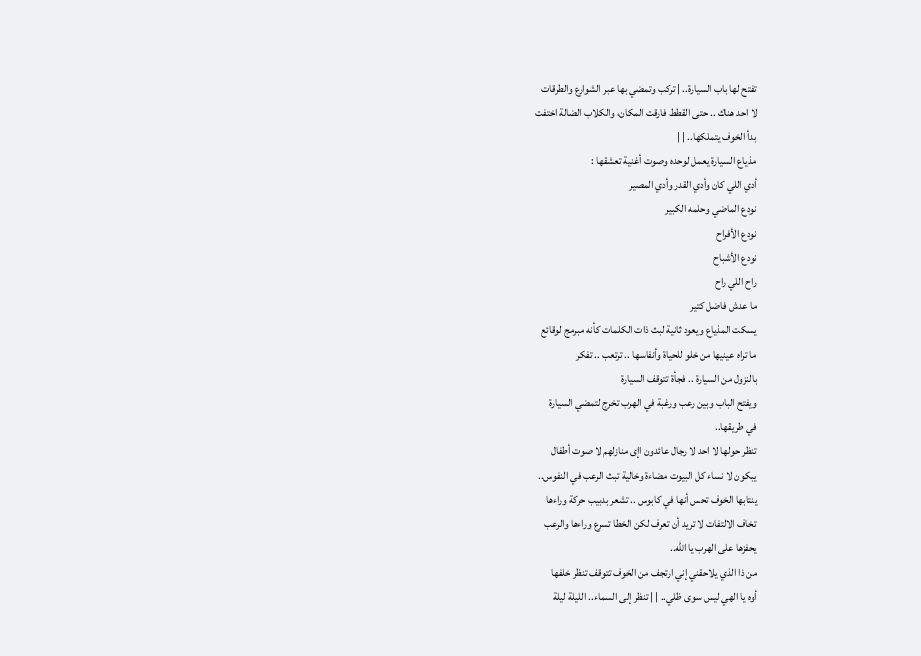تفتح لها باب السيارة.. | تركب وتمضي بها عبر الشوارع والطرقات
لا احد هناك .. حتى القطط فارقت المكان، والكلاب الضالة اختفت
بدأ الخوف يتملكها.. | |
مذياع السيارة يعمل لوحده وصوت أغنية تعشقها :
أدي اللي كان وأدي القدر وأدي المصير
نودع الماضي وحلمه الكبير
نودع الأفراح
نودع الأشباح
راح اللي راح
ما عدش فاضل كتير
يسكت المذياع ويعود ثانية لبث ذات الكلمات كأنه مبرمج لوقائع
ما تراه عينيها من خلو للحياة وأنفاسها .. ترتعب .. تفكر
بالنزول من السيارة .. فجأة تتوقف السيارة
ويفتح الباب وبين رعب ورغبة في الهرب تخرج لتمضي السيارة
في طريقها..
تنظر حولها لا احد لا رجال عائدون اإى منازلهم لا صوت أطفال
يبكون لا نساء كل البيوت مضاءة وخالية تبث الرعب في النفوس..
ينتابها الخوف تحس أنها في كابوس .. تشعر بدبيب حركة وراءها
تخاف الالتفات لا تريد أن تعرف لكن الخطا تسرع وراءها والرعب
يحفزها على الهرب يا الله..
من ذا الذي يلاحقني إني ارتجف من الخوف تتوقف تنظر خلفها
أوه يا الهي ليس سوى ظلي.. | | تنظر إلى السماء.. الليلة ليلة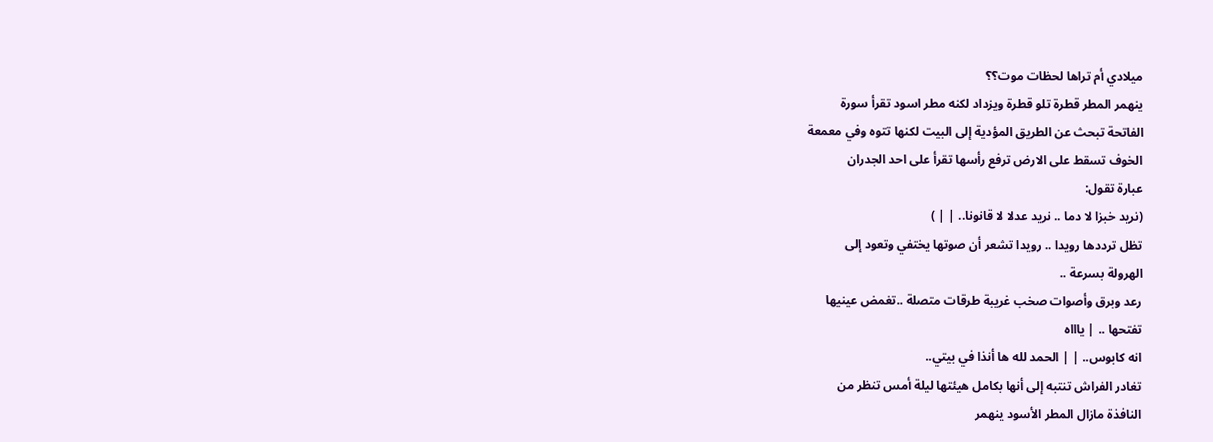ميلادي أم تراها لحظات موت؟؟
ينهمر المطر قطرة تلو قطرة ويزداد لكنه مطر اسود تقرأ سورة
الفاتحة تبحث عن الطريق المؤدية إلى البيت لكنها تتوه وفي معمعة
الخوف تسقط على الارض ترفع رأسها تقرأ على احد الجدران
عبارة تقول:
(نريد خبزا لا دما .. نريد عدلا لا قانونا.. | | )
تظل ترددها رويدا .. رويدا تشعر أن صوتها يختفي وتعود إلى
الهرولة بسرعة ..
رعد وبرق وأصوات صخب غريبة طرقات متصلة ..تغمض عينيها
تفتحها .. | ياااه
انه كابوس.. | | الحمد لله ها أنذا في بيتي..
تغادر الفراش تنتبه إلى أنها بكامل هيئتها ليلة أمس تنظر من
النافذة مازال المطر الأسود ينهمر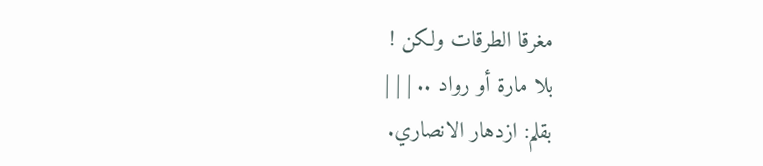مغرقا الطرقات ولكن !
بلا مارة أو رواد .. | | |
بقلم: ازدهار الانصاري.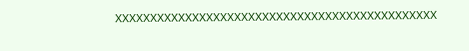XXXXXXXXXXXXXXXXXXXXXXXXXXXXXXXXXXXXXXXXXXXXXX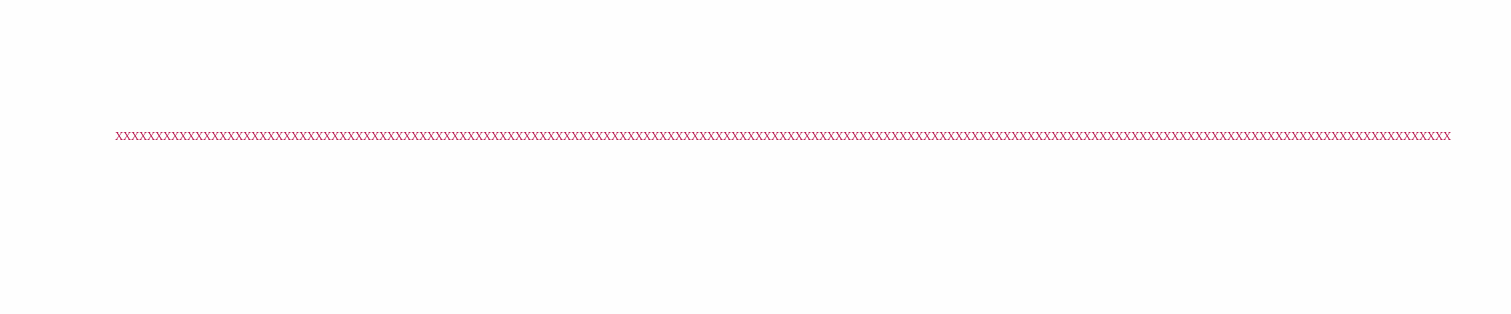XXXXXXXXXXXXXXXXXXXXXXXXXXXXXXXXXXXXXXXXXXXXXXXXXXXXXXXXXXXXXXXXXXXXXXXXXXXXXXXXXXXXXXXXXXXXXXXXXXXXXXXXXXXXXXXXXXXXXXXXXXXXXXXXXXXXXXXXXXXXXXXXXXXXXXXXXXXXXXXXXXXXXXX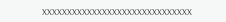XXXXXXXXXXXXXXXXXXXXXXXXXXXXXX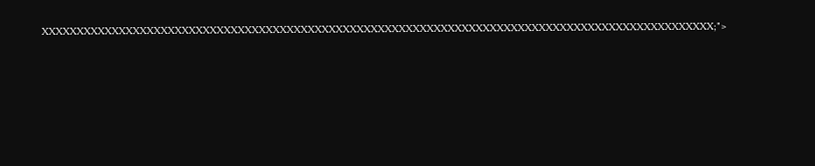XXXXXXXXXXXXXXXXXXXXXXXXXXXXXXXXXXXXXXXXXXXXXXXXXXXXXXXXXXXXXXXXXXXXXXXXXXXXXXXXXXXXXXXXXXXXXXXX;">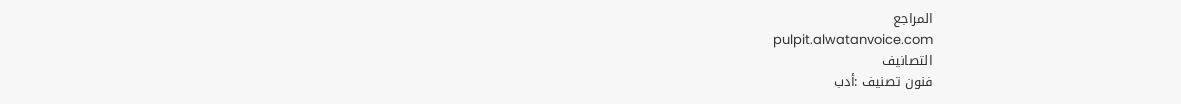المراجع
pulpit.alwatanvoice.com
التصانيف
فنون تصنيف :أدب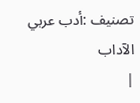تصنيف :أدب عربي الآداب
|